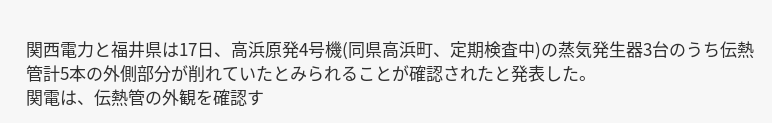関西電力と福井県は17日、高浜原発4号機(同県高浜町、定期検査中)の蒸気発生器3台のうち伝熱管計5本の外側部分が削れていたとみられることが確認されたと発表した。
関電は、伝熱管の外観を確認す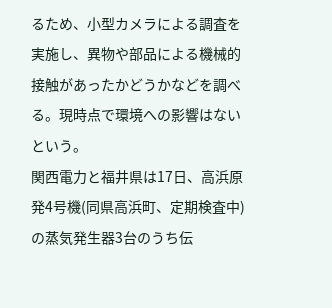るため、小型カメラによる調査を実施し、異物や部品による機械的接触があったかどうかなどを調べる。現時点で環境への影響はないという。
関西電力と福井県は17日、高浜原発4号機(同県高浜町、定期検査中)の蒸気発生器3台のうち伝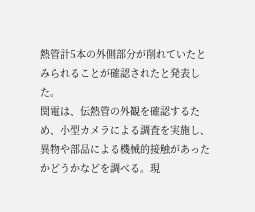熱管計5本の外側部分が削れていたとみられることが確認されたと発表した。
関電は、伝熱管の外観を確認するため、小型カメラによる調査を実施し、異物や部品による機械的接触があったかどうかなどを調べる。現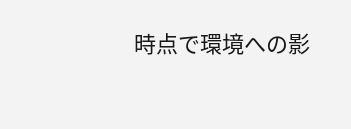時点で環境への影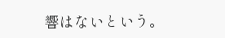響はないという。